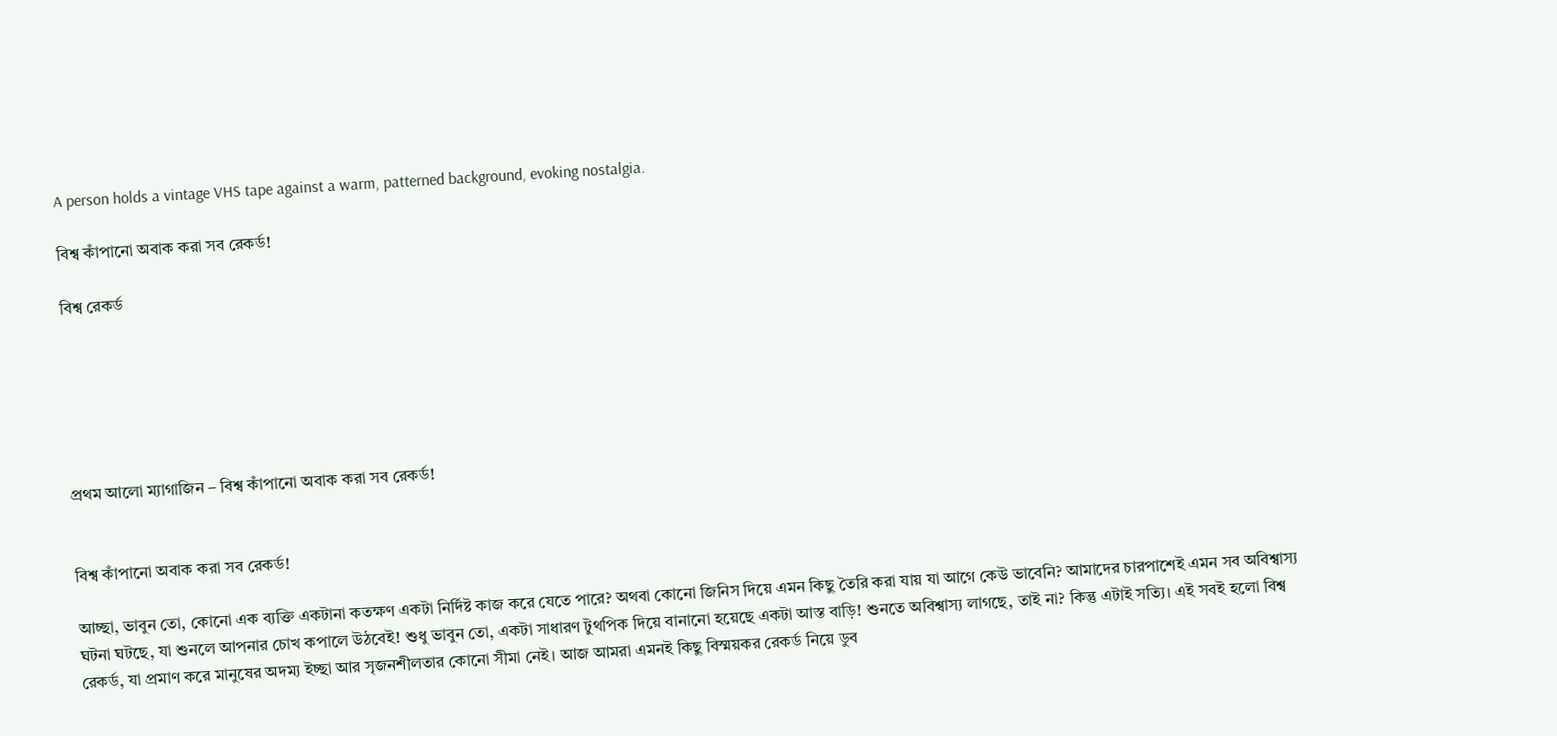A person holds a vintage VHS tape against a warm, patterned background, evoking nostalgia.

বিশ্ব কাঁপানো অবাক করা সব রেকর্ড!

বিশ্ব রেকর্ড






প্রথম আলো ম্যাগাজিন – বিশ্ব কাঁপানো অবাক করা সব রেকর্ড!


বিশ্ব কাঁপানো অবাক করা সব রেকর্ড!

আচ্ছা, ভাবুন তো, কোনো এক ব্যক্তি একটানা কতক্ষণ একটা নির্দিষ্ট কাজ করে যেতে পারে? অথবা কোনো জিনিস দিয়ে এমন কিছু তৈরি করা যায় যা আগে কেউ ভাবেনি? আমাদের চারপাশেই এমন সব অবিশ্বাস্য ঘটনা ঘটছে, যা শুনলে আপনার চোখ কপালে উঠবেই! শুধু ভাবুন তো, একটা সাধারণ টুথপিক দিয়ে বানানো হয়েছে একটা আস্ত বাড়ি! শুনতে অবিশ্বাস্য লাগছে, তাই না? কিন্তু এটাই সত্যি। এই সবই হলো বিশ্ব রেকর্ড, যা প্রমাণ করে মানুষের অদম্য ইচ্ছা আর সৃজনশীলতার কোনো সীমা নেই। আজ আমরা এমনই কিছু বিস্ময়কর রেকর্ড নিয়ে ডুব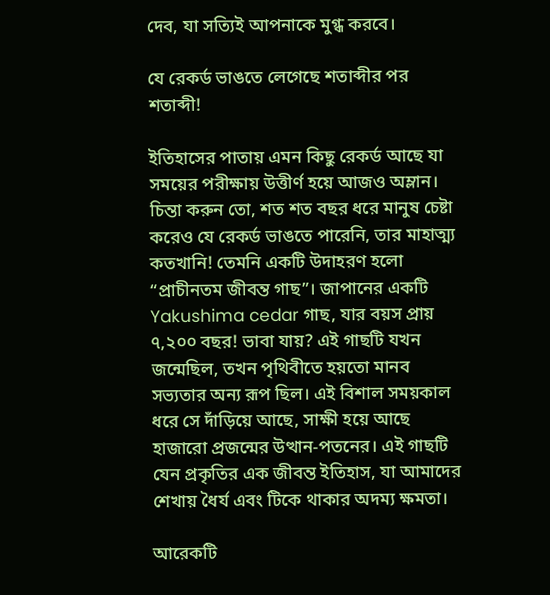দেব, যা সত্যিই আপনাকে মুগ্ধ করবে।

যে রেকর্ড ভাঙতে লেগেছে শতাব্দীর পর শতাব্দী!

ইতিহাসের পাতায় এমন কিছু রেকর্ড আছে যা সময়ের পরীক্ষায় উত্তীর্ণ হয়ে আজও অম্লান। চিন্তা করুন তো, শত শত বছর ধরে মানুষ চেষ্টা করেও যে রেকর্ড ভাঙতে পারেনি, তার মাহাত্ম্য কতখানি! তেমনি একটি উদাহরণ হলো “প্রাচীনতম জীবন্ত গাছ”। জাপানের একটি Yakushima cedar গাছ, যার বয়স প্রায় ৭,২০০ বছর! ভাবা যায়? এই গাছটি যখন জন্মেছিল, তখন পৃথিবীতে হয়তো মানব সভ্যতার অন্য রূপ ছিল। এই বিশাল সময়কাল ধরে সে দাঁড়িয়ে আছে, সাক্ষী হয়ে আছে হাজারো প্রজন্মের উত্থান-পতনের। এই গাছটি যেন প্রকৃতির এক জীবন্ত ইতিহাস, যা আমাদের শেখায় ধৈর্য এবং টিকে থাকার অদম্য ক্ষমতা।

আরেকটি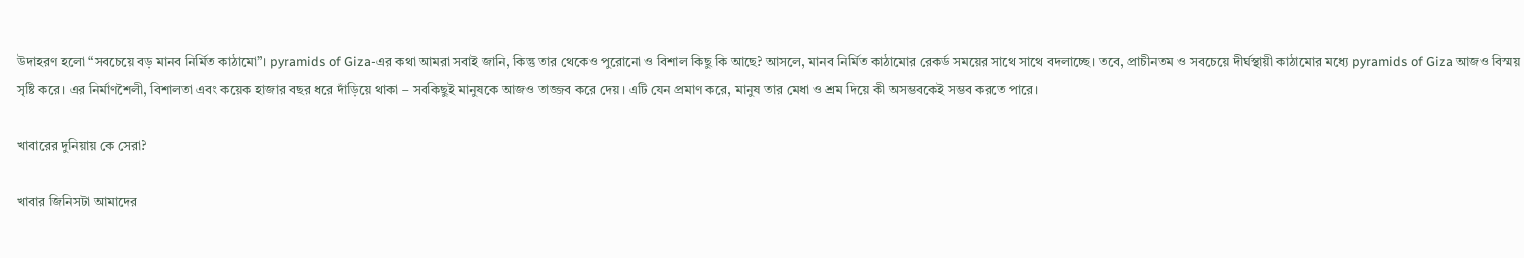উদাহরণ হলো “সবচেয়ে বড় মানব নির্মিত কাঠামো”। pyramids of Giza-এর কথা আমরা সবাই জানি, কিন্তু তার থেকেও পুরোনো ও বিশাল কিছু কি আছে? আসলে, মানব নির্মিত কাঠামোর রেকর্ড সময়ের সাথে সাথে বদলাচ্ছে। তবে, প্রাচীনতম ও সবচেয়ে দীর্ঘস্থায়ী কাঠামোর মধ্যে pyramids of Giza আজও বিস্ময় সৃষ্টি করে। এর নির্মাণশৈলী, বিশালতা এবং কয়েক হাজার বছর ধরে দাঁড়িয়ে থাকা – সবকিছুই মানুষকে আজও তাজ্জব করে দেয়। এটি যেন প্রমাণ করে, মানুষ তার মেধা ও শ্রম দিয়ে কী অসম্ভবকেই সম্ভব করতে পারে।

খাবারের দুনিয়ায় কে সেরা?

খাবার জিনিসটা আমাদের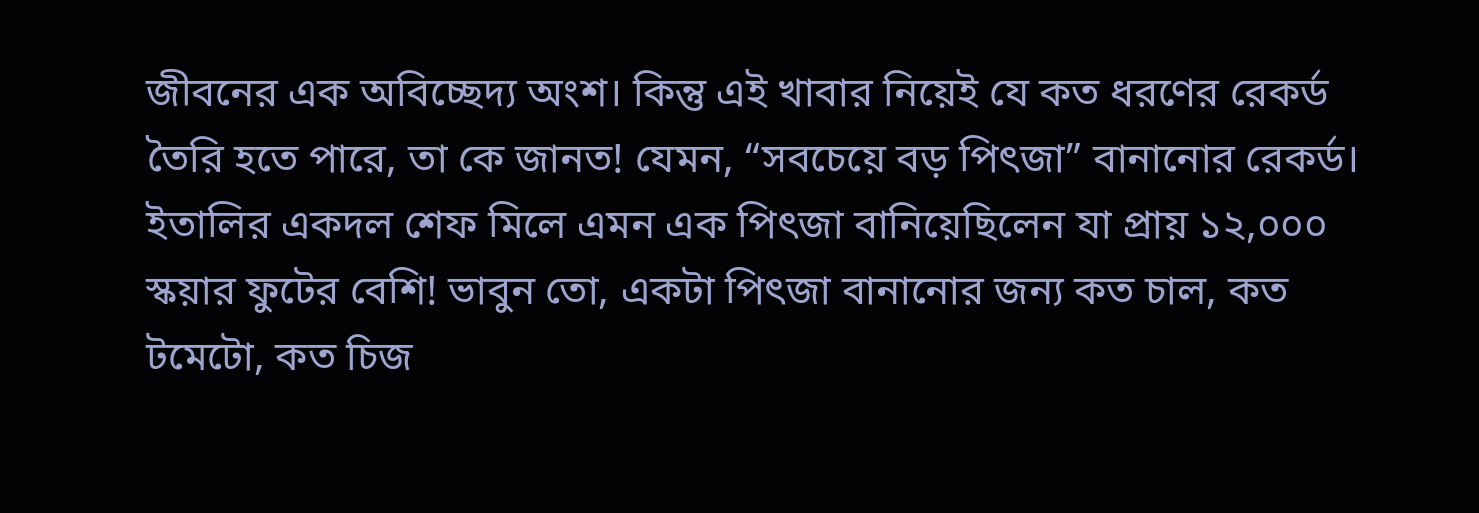জীবনের এক অবিচ্ছেদ্য অংশ। কিন্তু এই খাবার নিয়েই যে কত ধরণের রেকর্ড তৈরি হতে পারে, তা কে জানত! যেমন, “সবচেয়ে বড় পিৎজা” বানানোর রেকর্ড। ইতালির একদল শেফ মিলে এমন এক পিৎজা বানিয়েছিলেন যা প্রায় ১২,০০০ স্কয়ার ফুটের বেশি! ভাবুন তো, একটা পিৎজা বানানোর জন্য কত চাল, কত টমেটো, কত চিজ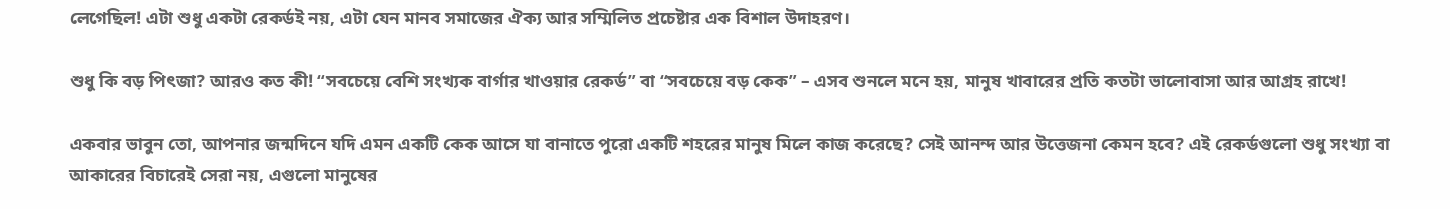লেগেছিল! এটা শুধু একটা রেকর্ডই নয়, এটা যেন মানব সমাজের ঐক্য আর সম্মিলিত প্রচেষ্টার এক বিশাল উদাহরণ।

শুধু কি বড় পিৎজা? আরও কত কী! “সবচেয়ে বেশি সংখ্যক বার্গার খাওয়ার রেকর্ড” বা “সবচেয়ে বড় কেক” – এসব শুনলে মনে হয়, মানুষ খাবারের প্রতি কতটা ভালোবাসা আর আগ্রহ রাখে!

একবার ভাবুন তো, আপনার জন্মদিনে যদি এমন একটি কেক আসে যা বানাতে পুরো একটি শহরের মানুষ মিলে কাজ করেছে? সেই আনন্দ আর উত্তেজনা কেমন হবে? এই রেকর্ডগুলো শুধু সংখ্যা বা আকারের বিচারেই সেরা নয়, এগুলো মানুষের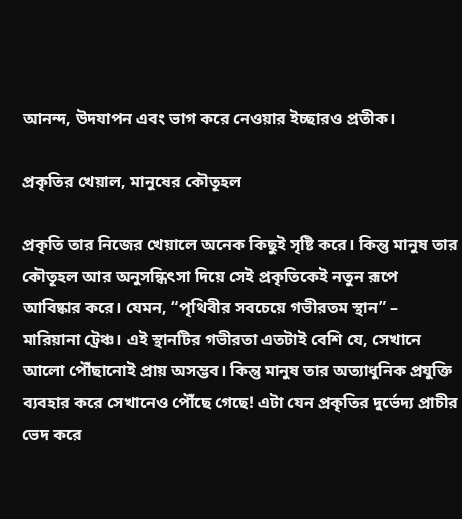আনন্দ, উদযাপন এবং ভাগ করে নেওয়ার ইচ্ছারও প্রতীক।

প্রকৃতির খেয়াল, মানুষের কৌতূহল

প্রকৃতি তার নিজের খেয়ালে অনেক কিছুই সৃষ্টি করে। কিন্তু মানুষ তার কৌতূহল আর অনুসন্ধিৎসা দিয়ে সেই প্রকৃতিকেই নতুন রূপে আবিষ্কার করে। যেমন, “পৃথিবীর সবচেয়ে গভীরতম স্থান” – মারিয়ানা ট্রেঞ্চ। এই স্থানটির গভীরতা এতটাই বেশি যে, সেখানে আলো পৌঁছানোই প্রায় অসম্ভব। কিন্তু মানুষ তার অত্যাধুনিক প্রযুক্তি ব্যবহার করে সেখানেও পৌঁছে গেছে! এটা যেন প্রকৃতির দুর্ভেদ্য প্রাচীর ভেদ করে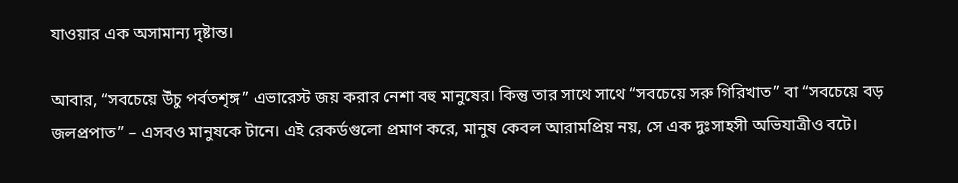যাওয়ার এক অসামান্য দৃষ্টান্ত।

আবার, “সবচেয়ে উঁচু পর্বতশৃঙ্গ” এভারেস্ট জয় করার নেশা বহু মানুষের। কিন্তু তার সাথে সাথে “সবচেয়ে সরু গিরিখাত” বা “সবচেয়ে বড় জলপ্রপাত” – এসবও মানুষকে টানে। এই রেকর্ডগুলো প্রমাণ করে, মানুষ কেবল আরামপ্রিয় নয়, সে এক দুঃসাহসী অভিযাত্রীও বটে।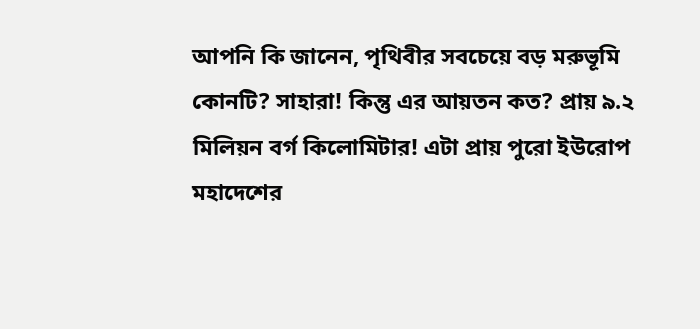আপনি কি জানেন, পৃথিবীর সবচেয়ে বড় মরুভূমি কোনটি? সাহারা! কিন্তু এর আয়তন কত? প্রায় ৯.২ মিলিয়ন বর্গ কিলোমিটার! এটা প্রায় পুরো ইউরোপ মহাদেশের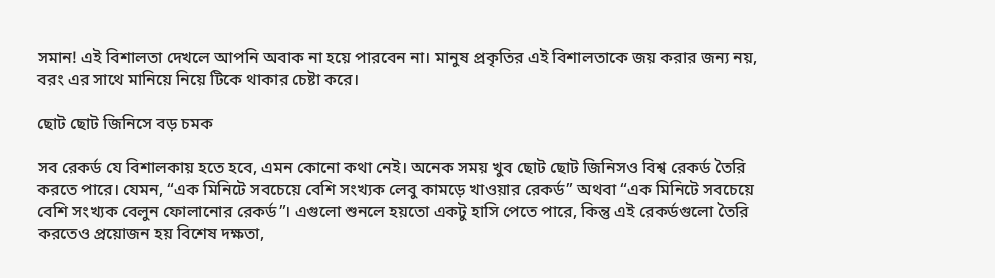সমান! এই বিশালতা দেখলে আপনি অবাক না হয়ে পারবেন না। মানুষ প্রকৃতির এই বিশালতাকে জয় করার জন্য নয়, বরং এর সাথে মানিয়ে নিয়ে টিকে থাকার চেষ্টা করে।

ছোট ছোট জিনিসে বড় চমক

সব রেকর্ড যে বিশালকায় হতে হবে, এমন কোনো কথা নেই। অনেক সময় খুব ছোট ছোট জিনিসও বিশ্ব রেকর্ড তৈরি করতে পারে। যেমন, “এক মিনিটে সবচেয়ে বেশি সংখ্যক লেবু কামড়ে খাওয়ার রেকর্ড” অথবা “এক মিনিটে সবচেয়ে বেশি সংখ্যক বেলুন ফোলানোর রেকর্ড”। এগুলো শুনলে হয়তো একটু হাসি পেতে পারে, কিন্তু এই রেকর্ডগুলো তৈরি করতেও প্রয়োজন হয় বিশেষ দক্ষতা,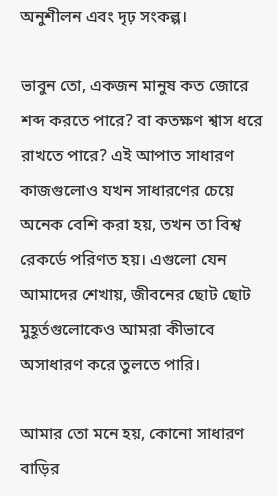অনুশীলন এবং দৃঢ় সংকল্প।

ভাবুন তো, একজন মানুষ কত জোরে শব্দ করতে পারে? বা কতক্ষণ শ্বাস ধরে রাখতে পারে? এই আপাত সাধারণ কাজগুলোও যখন সাধারণের চেয়ে অনেক বেশি করা হয়, তখন তা বিশ্ব রেকর্ডে পরিণত হয়। এগুলো যেন আমাদের শেখায়, জীবনের ছোট ছোট মুহূর্তগুলোকেও আমরা কীভাবে অসাধারণ করে তুলতে পারি।

আমার তো মনে হয়, কোনো সাধারণ বাড়ির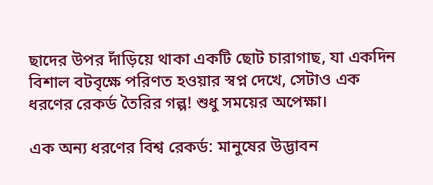ছাদের উপর দাঁড়িয়ে থাকা একটি ছোট চারাগাছ, যা একদিন বিশাল বটবৃক্ষে পরিণত হওয়ার স্বপ্ন দেখে, সেটাও এক ধরণের রেকর্ড তৈরির গল্প! শুধু সময়ের অপেক্ষা।

এক অন্য ধরণের বিশ্ব রেকর্ড: মানুষের উদ্ভাবন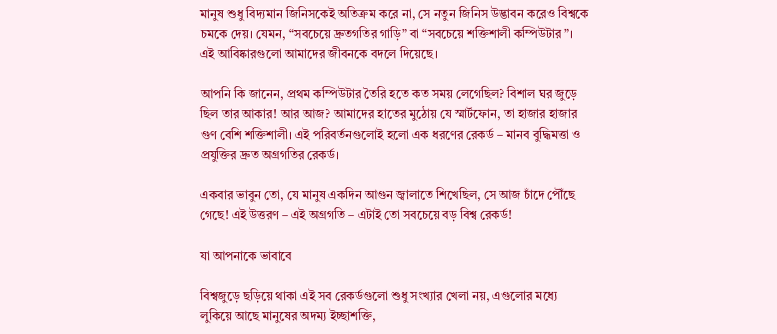মানুষ শুধু বিদ্যমান জিনিসকেই অতিক্রম করে না, সে নতুন জিনিস উদ্ভাবন করেও বিশ্বকে চমকে দেয়। যেমন, “সবচেয়ে দ্রুতগতির গাড়ি” বা “সবচেয়ে শক্তিশালী কম্পিউটার”। এই আবিষ্কারগুলো আমাদের জীবনকে বদলে দিয়েছে।

আপনি কি জানেন, প্রথম কম্পিউটার তৈরি হতে কত সময় লেগেছিল? বিশাল ঘর জুড়ে ছিল তার আকার! আর আজ? আমাদের হাতের মুঠোয় যে স্মার্টফোন, তা হাজার হাজার গুণ বেশি শক্তিশালী। এই পরিবর্তনগুলোই হলো এক ধরণের রেকর্ড – মানব বুদ্ধিমত্তা ও প্রযুক্তির দ্রুত অগ্রগতির রেকর্ড।

একবার ভাবুন তো, যে মানুষ একদিন আগুন জ্বালাতে শিখেছিল, সে আজ চাঁদে পৌঁছে গেছে! এই উত্তরণ – এই অগ্রগতি – এটাই তো সবচেয়ে বড় বিশ্ব রেকর্ড!

যা আপনাকে ভাবাবে

বিশ্বজুড়ে ছড়িয়ে থাকা এই সব রেকর্ডগুলো শুধু সংখ্যার খেলা নয়, এগুলোর মধ্যে লুকিয়ে আছে মানুষের অদম্য ইচ্ছাশক্তি,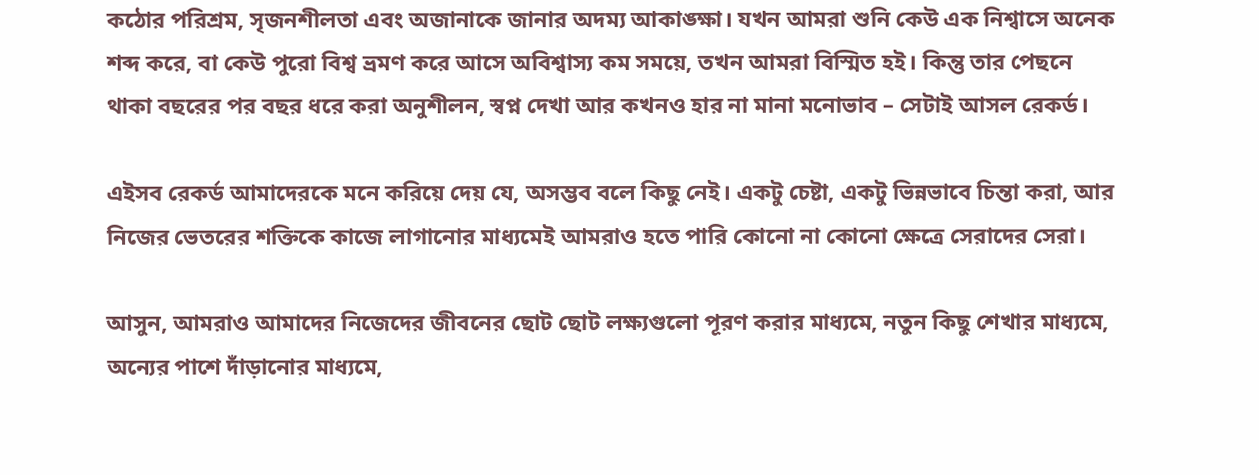কঠোর পরিশ্রম, সৃজনশীলতা এবং অজানাকে জানার অদম্য আকাঙ্ক্ষা। যখন আমরা শুনি কেউ এক নিশ্বাসে অনেক শব্দ করে, বা কেউ পুরো বিশ্ব ভ্রমণ করে আসে অবিশ্বাস্য কম সময়ে, তখন আমরা বিস্মিত হই। কিন্তু তার পেছনে থাকা বছরের পর বছর ধরে করা অনুশীলন, স্বপ্ন দেখা আর কখনও হার না মানা মনোভাব – সেটাই আসল রেকর্ড।

এইসব রেকর্ড আমাদেরকে মনে করিয়ে দেয় যে, অসম্ভব বলে কিছু নেই। একটু চেষ্টা, একটু ভিন্নভাবে চিন্তা করা, আর নিজের ভেতরের শক্তিকে কাজে লাগানোর মাধ্যমেই আমরাও হতে পারি কোনো না কোনো ক্ষেত্রে সেরাদের সেরা।

আসুন, আমরাও আমাদের নিজেদের জীবনের ছোট ছোট লক্ষ্যগুলো পূরণ করার মাধ্যমে, নতুন কিছু শেখার মাধ্যমে, অন্যের পাশে দাঁড়ানোর মাধ্যমে,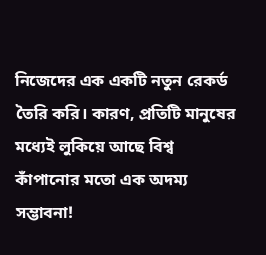নিজেদের এক একটি নতুন রেকর্ড তৈরি করি। কারণ, প্রতিটি মানুষের মধ্যেই লুকিয়ে আছে বিশ্ব কাঁপানোর মতো এক অদম্য সম্ভাবনা!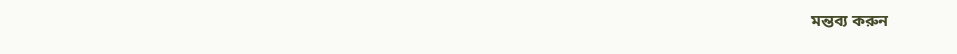মন্তব্য করুন